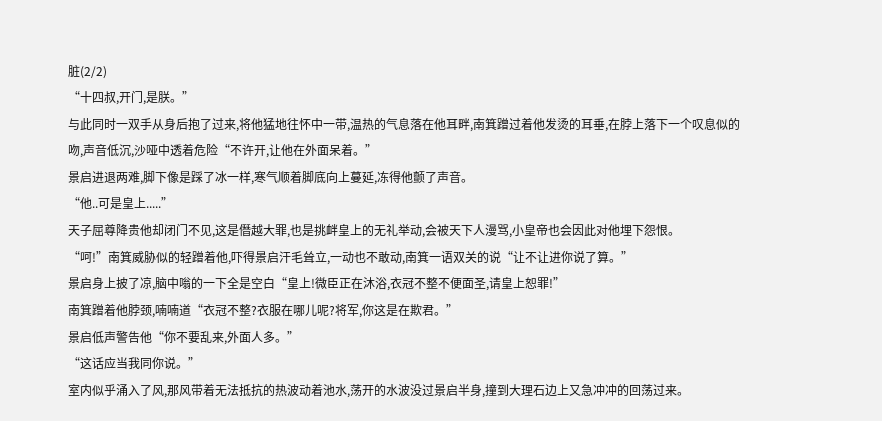脏(2/2)
“十四叔,开门,是朕。”
与此同时一双手从身后抱了过来,将他猛地往怀中一带,温热的气息落在他耳畔,南箕蹭过着他发烫的耳垂,在脖上落下一个叹息似的吻,声音低沉,沙哑中透着危险“不许开,让他在外面呆着。”
景启进退两难,脚下像是踩了冰一样,寒气顺着脚底向上蔓延,冻得他颤了声音。
“他..可是皇上.....”
天子屈尊降贵他却闭门不见,这是僭越大罪,也是挑衅皇上的无礼举动,会被天下人漫骂,小皇帝也会因此对他埋下怨恨。
“呵!”南箕威胁似的轻蹭着他,吓得景启汗毛耸立,一动也不敢动,南箕一语双关的说“让不让进你说了算。”
景启身上披了凉,脑中嗡的一下全是空白“皇上!微臣正在沐浴,衣冠不整不便面圣,请皇上恕罪!”
南箕蹭着他脖颈,喃喃道“衣冠不整?衣服在哪儿呢?将军,你这是在欺君。”
景启低声警告他“你不要乱来,外面人多。”
“这话应当我同你说。”
室内似乎涌入了风,那风带着无法抵抗的热波动着池水,荡开的水波没过景启半身,撞到大理石边上又急冲冲的回荡过来。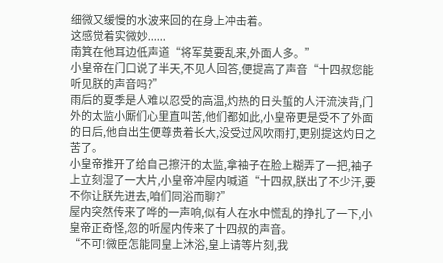细微又缓慢的水波来回的在身上冲击着。
这感觉着实微妙......
南箕在他耳边低声道“将军莫要乱来,外面人多。”
小皇帝在门口说了半天,不见人回答,便提高了声音“十四叔您能听见朕的声音吗?”
雨后的夏季是人难以忍受的高温,灼热的日头蜇的人汗流浃背,门外的太监小厮们心里直叫苦,他们都如此,小皇帝更是受不了外面的日后,他自出生便尊贵着长大,没受过风吹雨打,更别提这灼日之苦了。
小皇帝推开了给自己擦汗的太监,拿袖子在脸上糊弄了一把,袖子上立刻湿了一大片,小皇帝冲屋内喊道“十四叔,朕出了不少汗,要不你让朕先进去,咱们同浴而聊?”
屋内突然传来了哗的一声响,似有人在水中慌乱的挣扎了一下,小皇帝正奇怪,忽的听屋内传来了十四叔的声音。
“不可!微臣怎能同皇上沐浴,皇上请等片刻,我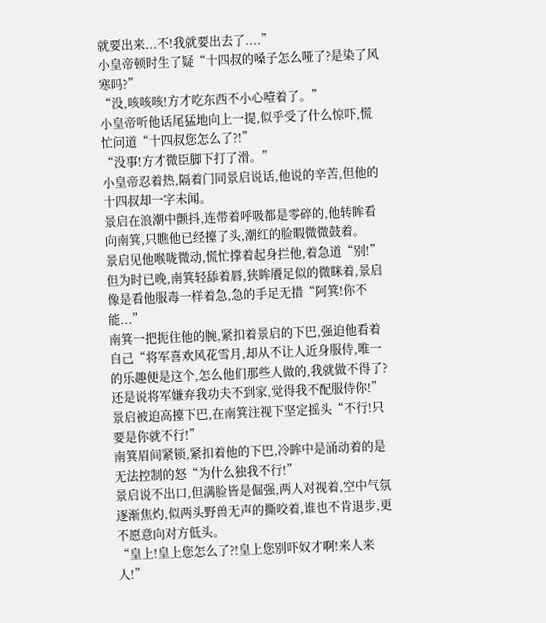就要出来...不!我就要出去了....”
小皇帝顿时生了疑“十四叔的嗓子怎么哑了?是染了风寒吗?”
“没,咳咳咳!方才吃东西不小心噎着了。”
小皇帝听他话尾猛地向上一提,似乎受了什么惊吓,慌忙问道“十四叔您怎么了?!”
“没事!方才微臣脚下打了滑。”
小皇帝忍着热,隔着门同景启说话,他说的辛苦,但他的十四叔却一字未闻。
景启在浪潮中颤抖,连带着呼吸都是零碎的,他转眸看向南箕,只瞧他已经擡了头,潮红的脸暇微微鼓着。
景启见他喉咙微动,慌忙撑着起身拦他,着急道“别!”
但为时已晚,南箕轻舔着唇,狭眸餍足似的微眯着,景启像是看他服毒一样着急,急的手足无措“阿箕!你不能...”
南箕一把扼住他的腕,紧扣着景启的下巴,强迫他看着自己“将军喜欢风花雪月,却从不让人近身服侍,唯一的乐趣便是这个,怎么他们那些人做的,我就做不得了?还是说将军嫌弃我功夫不到家,觉得我不配服侍你!”
景启被迫高擡下巴,在南箕注视下坚定摇头“不行!只要是你就不行!”
南箕眉间紧锁,紧扣着他的下巴,冷眸中是涌动着的是无法控制的怒“为什么独我不行!”
景启说不出口,但满脸皆是倔强,两人对视着,空中气氛逐渐焦灼,似两头野兽无声的撕咬着,谁也不肯退步,更不愿意向对方低头。
“皇上!皇上您怎么了?!皇上您别吓奴才啊!来人来人!”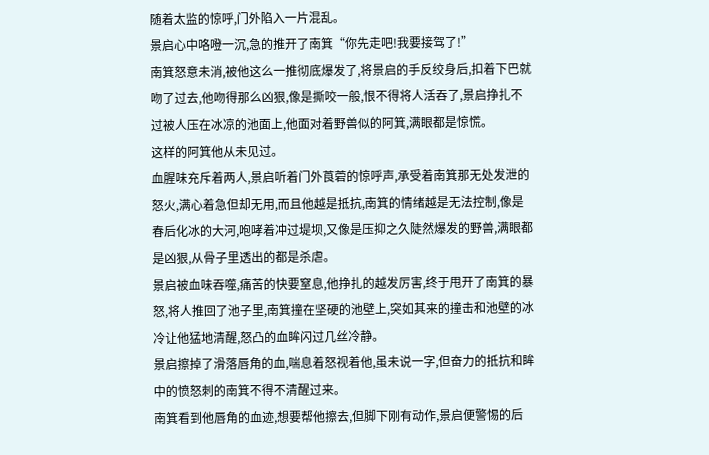随着太监的惊呼,门外陷入一片混乱。
景启心中咯噔一沉,急的推开了南箕“你先走吧!我要接驾了!”
南箕怒意未消,被他这么一推彻底爆发了,将景启的手反绞身后,扣着下巴就吻了过去,他吻得那么凶狠,像是撕咬一般,恨不得将人活吞了,景启挣扎不过被人压在冰凉的池面上,他面对着野兽似的阿箕,满眼都是惊慌。
这样的阿箕他从未见过。
血腥味充斥着两人,景启听着门外莨菪的惊呼声,承受着南箕那无处发泄的怒火,满心着急但却无用,而且他越是抵抗,南箕的情绪越是无法控制,像是春后化冰的大河,咆哮着冲过堤坝,又像是压抑之久陡然爆发的野兽,满眼都是凶狠,从骨子里透出的都是杀虐。
景启被血味吞噬,痛苦的快要窒息,他挣扎的越发厉害,终于甩开了南箕的暴怒,将人推回了池子里,南箕撞在坚硬的池壁上,突如其来的撞击和池壁的冰冷让他猛地清醒,怒凸的血眸闪过几丝冷静。
景启擦掉了滑落唇角的血,喘息着怒视着他,虽未说一字,但奋力的抵抗和眸中的愤怒刺的南箕不得不清醒过来。
南箕看到他唇角的血迹,想要帮他擦去,但脚下刚有动作,景启便警惕的后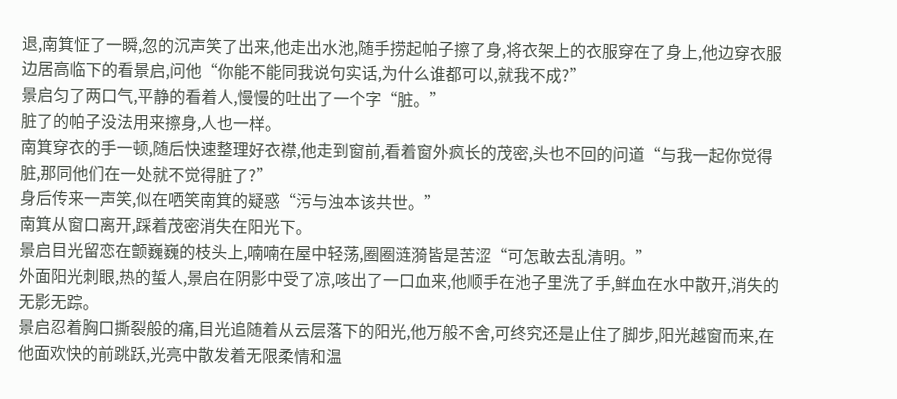退,南箕怔了一瞬,忽的沉声笑了出来,他走出水池,随手捞起帕子擦了身,将衣架上的衣服穿在了身上,他边穿衣服边居高临下的看景启,问他“你能不能同我说句实话,为什么谁都可以,就我不成?”
景启匀了两口气,平静的看着人,慢慢的吐出了一个字“脏。”
脏了的帕子没法用来擦身,人也一样。
南箕穿衣的手一顿,随后快速整理好衣襟,他走到窗前,看着窗外疯长的茂密,头也不回的问道“与我一起你觉得脏,那同他们在一处就不觉得脏了?”
身后传来一声笑,似在哂笑南箕的疑惑“污与浊本该共世。”
南箕从窗口离开,踩着茂密消失在阳光下。
景启目光留恋在颤巍巍的枝头上,喃喃在屋中轻荡,圈圈涟漪皆是苦涩“可怎敢去乱清明。”
外面阳光刺眼,热的蜇人,景启在阴影中受了凉,咳出了一口血来,他顺手在池子里洗了手,鲜血在水中散开,消失的无影无踪。
景启忍着胸口撕裂般的痛,目光追随着从云层落下的阳光,他万般不舍,可终究还是止住了脚步,阳光越窗而来,在他面欢快的前跳跃,光亮中散发着无限柔情和温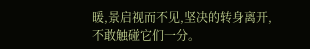暖,景启视而不见,坚决的转身离开,不敢触碰它们一分。